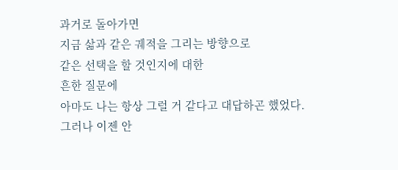과거로 돌아가면
지금 삶과 같은 궤적을 그리는 방향으로
같은 선택을 할 것인지에 대한
흔한 질문에
아마도 나는 항상 그럴 거 같다고 대답하곤 했었다.
그러나 이젠 안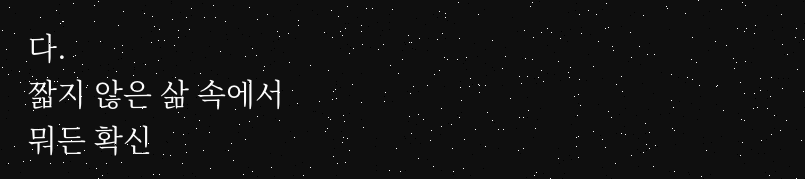다.
짧지 않은 삶 속에서
뭐든 확신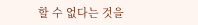할 수 없다는 것을